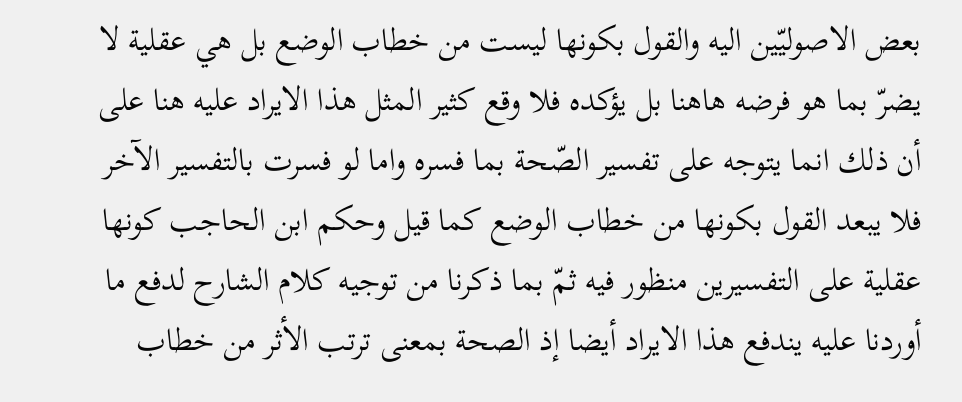بعض الاصوليّين اليه والقول بكونها ليست من خطاب الوضع بل هي عقلية لا يضرّ بما هو فرضه هاهنا بل يؤكده فلا وقع كثير المثل هذا الايراد عليه هنا على أن ذلك انما يتوجه على تفسير الصّحة بما فسره واما لو فسرت بالتفسير الآخر فلا يبعد القول بكونها من خطاب الوضع كما قيل وحكم ابن الحاجب كونها عقلية على التفسيرين منظور فيه ثمّ بما ذكرنا من توجيه كلام الشارح لدفع ما أوردنا عليه يندفع هذا الايراد أيضا إذ الصحة بمعنى ترتب الأثر من خطاب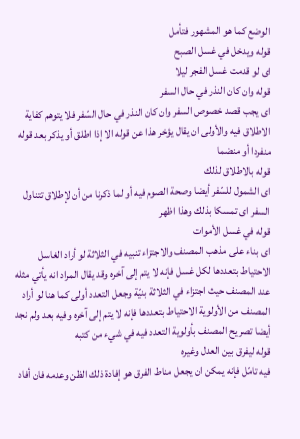الوضع كما هو المشهور فتأمل
قوله ويدخل في غسل الصبح
اى لو قدمت غسل الفجر ليلا
قوله وان كان النذر في حال السفر
اى يجب قصد خصوص السفر وان كان النذر في حال السّفر فلا يتوهم كفاية الاطلاق فيه والأولى ان يقال يؤخر هذا عن قوله الا إذا اطلق أو يذكر بعد قوله منفردا أو منضما
قوله بالاطلاق لذلك
اى الشمول للسّفر أيضا وصحة الصوم فيه أو لما ذكرنا من أن لإطلاق تتناول السفر اى تمسكا بذلك وهذا اظهر
قوله في غسل الأموات
اى بناء على مذهب المصنف والاجتزاء تنبيه في الثلاثة لو أراد الغاسل الاحتياط بتعددها لكل غسل فإنه لا يتم إلى آخره وقد يقال المراد انه يأتي مثله عند المصنف حيث اجتزاء في الثلاثة بنيّة وجعل التعدد أولى كما هنا لو أراد المصنف من الأولوية الاحتياط بتعددها فإنه لا يتم إلى آخره وفيه بعد ولم نجد أيضا تصريح المصنف بأولوية التعدد فيه في شيء من كتبه
قوله ليفرق بين العدل وغيره
فيه تامّل فإنه يمكن ان يجعل مناط الفرق هو إفادة ذلك الظن وعدمه فان أفاد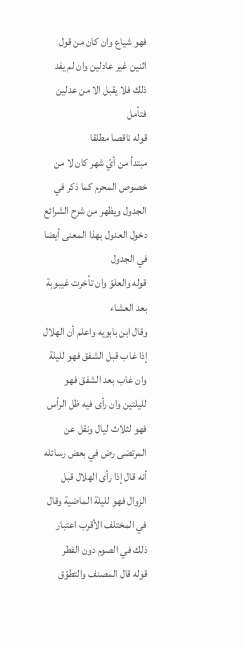فهو شياع وان كان من قول اثنين غير عادلين وان لم يفد ذلك فلا يقبل الا من عدلين فتأمل
قوله ناقصا مطلقا
مبتدأ من أيّ شهر كان لا من خصوص المحرم كما ذكر في الجدول ويظهر من شرح الشرائع دخول العدول بهذا المعنى أيضا في الجدول
قوله والعلوّ وان تأخرت غيبوبة بعد العشاء
وقال ابن بابويه واعلم أن الهلال إذا غاب قبل الشفق فهو لليلة وان غاب بعد الشفق فهو لليلتين وان رأى فيه ظل الرأس فهو لثلاث ليال ونقل عن المرتضى رض في بعض رسائله أنه قال إذا رأى الهلال قبل الزوال فهو لليلة الماضية وقال في المختلف الأقرب اعتبار ذلك في الصوم دون الفطر
قوله قال المصنف والتطوّق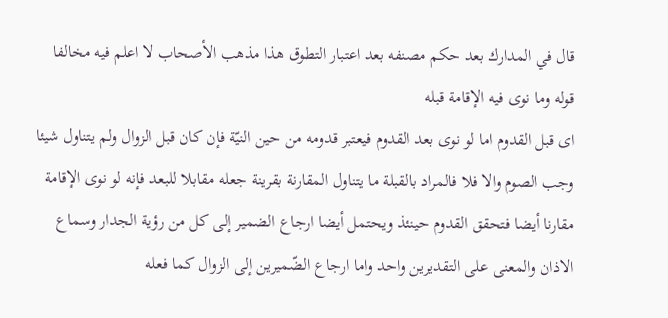قال في المدارك بعد حكم مصنفه بعد اعتبار التطوق هذا مذهب الأصحاب لا اعلم فيه مخالفا
قوله وما نوى فيه الإقامة قبله
اى قبل القدوم اما لو نوى بعد القدوم فيعتبر قدومه من حين النيّة فإن كان قبل الزوال ولم يتناول شيئا وجب الصوم والا فلا فالمراد بالقبلة ما يتناول المقارنة بقرينة جعله مقابلا للبعد فإنه لو نوى الإقامة مقارنا أيضا فتحقق القدوم حينئذ ويحتمل أيضا ارجاع الضمير إلى كل من رؤية الجدار وسماع الاذان والمعنى على التقديرين واحد واما ارجاع الضّميرين إلى الزوال كما فعله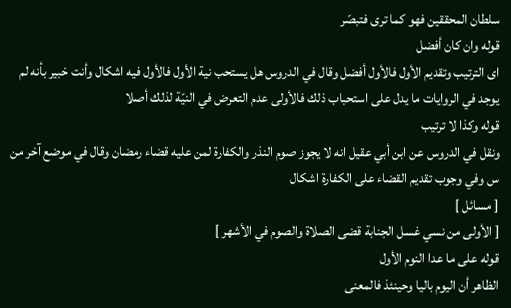سلطان المحققين فهو كما ترى فتبصّر
قوله وان كان أفضل
اى الترتيب وتقديم الأول فالأول أفضل وقال في الدروس هل يستحب نية الأول فالأول فيه اشكال وأنت خبير بأنه لم يوجد في الروايات ما يدل على استحباب ذلك فالأولى عدم التعرض في النيّة لذلك أصلا
قوله وكذا لا ترتيب
ونقل في الدروس عن ابن أبي عقيل انه لا يجوز صوم النذر والكفارة لمن عليه قضاء رمضان وقال في موضع آخر من س وفي وجوب تقديم القضاء على الكفارة اشكال
[ مسائل ]
[ الأولى من نسي غسل الجنابة قضى الصلاة والصوم في الأشهر ]
قوله على ما عدا النوم الأول
الظاهر أن اليوم باليا وحينئذ فالمعنى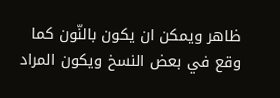ظاهر ويمكن ان يكون بالنّون كما وقع في بعض النسخ ويكون المراد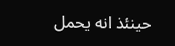حينئذ انه يحمل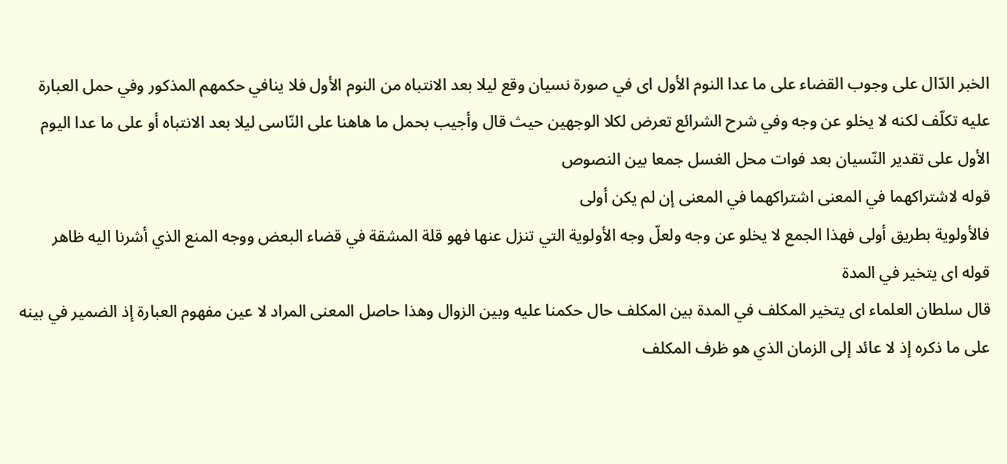الخبر الدّال على وجوب القضاء على ما عدا النوم الأول اى في صورة نسيان وقع ليلا بعد الانتباه من النوم الأول فلا ينافي حكمهم المذكور وفي حمل العبارة عليه تكلّف لكنه لا يخلو عن وجه وفي شرح الشرائع تعرض لكلا الوجهين حيث قال وأجيب بحمل ما هاهنا على النّاسى ليلا بعد الانتباه أو على ما عدا اليوم الأول على تقدير النّسيان بعد فوات محل الغسل جمعا بين النصوص
قوله لاشتراكهما في المعنى اشتراكهما في المعنى إن لم يكن أولى
فالأولوية بطريق أولى فهذا الجمع لا يخلو عن وجه ولعلّ وجه الأولوية التي تنزل عنها فهو قلة المشقة في قضاء البعض ووجه المنع الذي أشرنا اليه ظاهر
قوله اى يتخير في المدة
قال سلطان العلماء اى يتخير المكلف في المدة بين المكلف حال حكمنا عليه وبين الزوال وهذا حاصل المعنى المراد لا عين مفهوم العبارة إذ الضمير في بينه على ما ذكره إذ لا عائد إلى الزمان الذي هو ظرف المكلف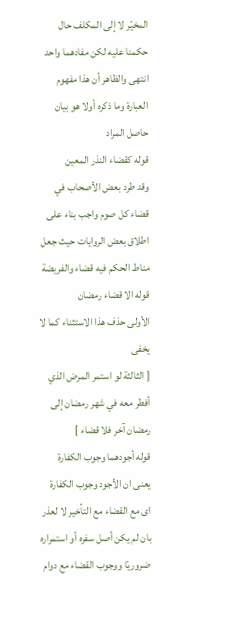المخيّر لا إلى المكلف حال حكمنا عليه لكن مفادهما واحد انتهى والظاهر أن هذا مفهوم العبارة وما ذكره أولا هو بيان حاصل المراد
قوله كقضاء النذر المعين
وقد طرد بعض الأصحاب في قضاء كل صوم واجب بناء على اطلاق بعض الروايات حيث جعل مناط الحكم فيه قضاء والفريضة
قوله الا قضاء رمضان
الأولى حذف هذا الاستثناء كما لا يخفى
[ الثالثة لو استمر المرض الذي أفطر معه في شهر رمضان إلى رمضان آخر فلا قضاء ]
قوله أجودهما وجوب الكفارة
يعنى ان الأجود وجوب الكفارة اى مع القضاء مع التأخير لا لعذر بان لم يكن أصل سفره أو استمراره ضروريّا ووجوب القضاء مع دوام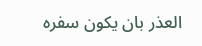العذر بان يكون سفره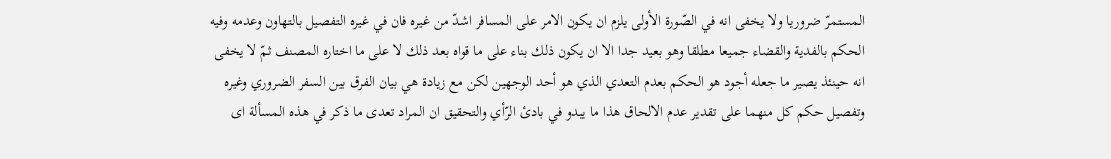المستمرّ ضروريا ولا يخفى انه في الصّورة الأولى يلزم ان يكون الامر على المسافر اشدّ من غيره فان في غيره التفصيل بالتهاون وعدمه وفيه الحكم بالفدية والقضاء جميعا مطلقا وهو بعيد جدا الا ان يكون ذلك بناء على ما قواه بعد ذلك لا على ما اختاره المصنف ثمّ لا يخفى انه حينئذ يصير ما جعله أجود هو الحكم بعدم التعدي الذي هو أحد الوجهين لكن مع زيادة هي بيان الفرق بين السفر الضروري وغيره وتفصيل حكم كل منهما على تقدير عدم الالحاق هذا ما يبدو في بادئ الرّأي والتحقيق ان المراد تعدى ما ذكر في هذه المسألة اى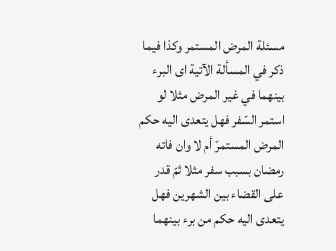مسئلة المرض المستمر وكذا فيما ذكر في المسألة الآتية اى البرء بينهما في غير المرض مثلا لو استمر السّفر فهل يتعدى اليه حكم المرض المستمرّ أم لا وان فاته رمضان بسبب سفر مثلا ثمّ قدر على القضاء بين الشهرين فهل يتعدى اليه حكم من برء بينهما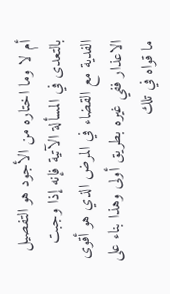أم لا وما اختاره من الأجود هو التفصيل بالتعدى في المسألة الآتية فإنه إذا وجبت الفدية مع القضاء في المرض الذي هو أقوى الاعذار ففي غيره بطريق أولى وهذا بناء على ما قواه في تلك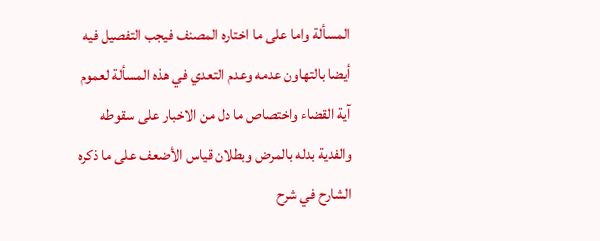المسألة واما على ما اختاره المصنف فيجب التفصيل فيه أيضا بالتهاون عدمه وعدم التعدي في هذه المسألة لعموم آية القضاء واختصاص ما دل من الاخبار على سقوطه والفدية بدله بالمرض وبطلان قياس الأضعف على ما ذكره الشارح في شرح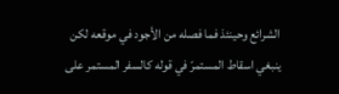الشرائع وحينئذ فما فصله من الأجود في موقعه لكن ينبغي اسقاط المستمرّ في قوله كالسفر المستمر على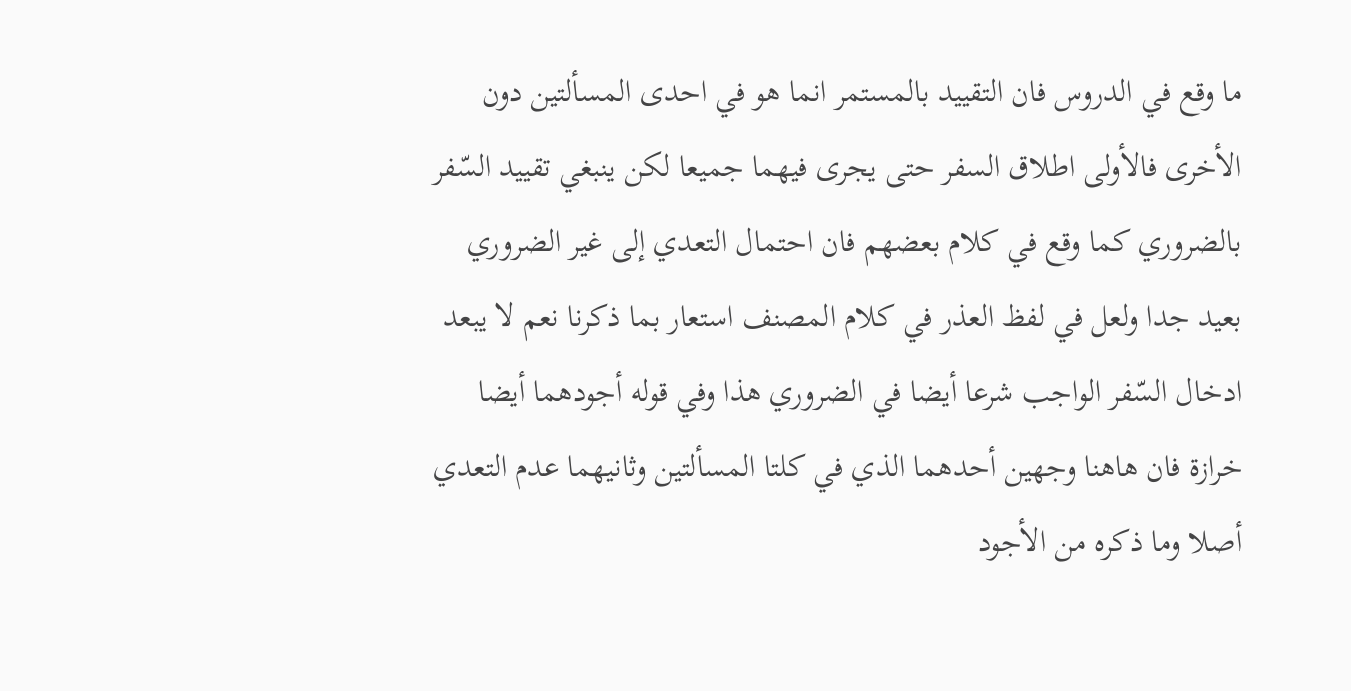ما وقع في الدروس فان التقييد بالمستمر انما هو في احدى المسألتين دون الأخرى فالأولى اطلاق السفر حتى يجرى فيهما جميعا لكن ينبغي تقييد السّفر بالضروري كما وقع في كلام بعضهم فان احتمال التعدي إلى غير الضروري بعيد جدا ولعل في لفظ العذر في كلام المصنف استعار بما ذكرنا نعم لا يبعد ادخال السّفر الواجب شرعا أيضا في الضروري هذا وفي قوله أجودهما أيضا خرازة فان هاهنا وجهين أحدهما الذي في كلتا المسألتين وثانيهما عدم التعدي أصلا وما ذكره من الأجود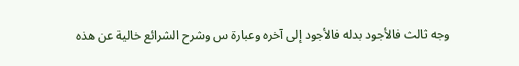وجه ثالث فالأجود بدله فالأجود إلى آخره وعبارة س وشرح الشرائع خالية عن هذه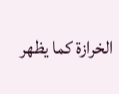الخرازة كما يظهر